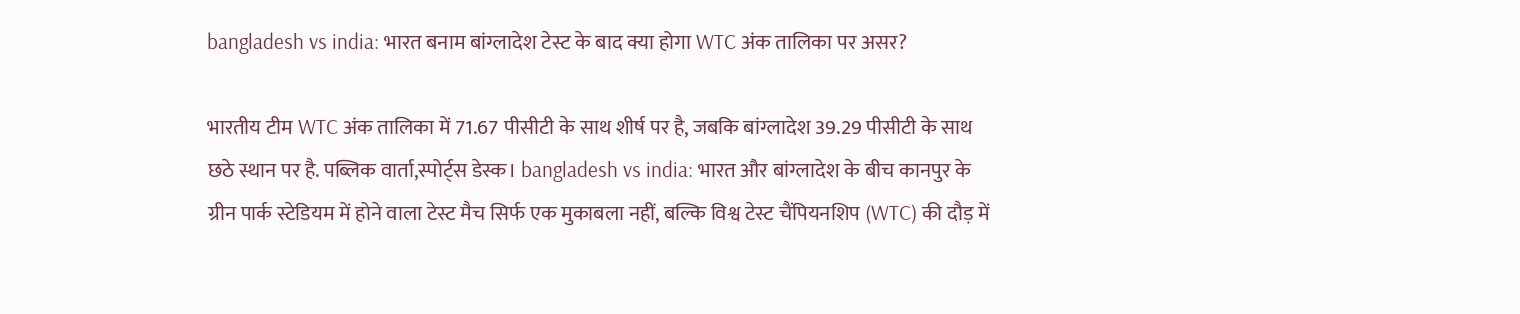bangladesh vs india: भारत बनाम बांग्लादेश टेस्ट के बाद क्या होगा WTC अंक तालिका पर असर?

भारतीय टीम WTC अंक तालिका में 71.67 पीसीटी के साथ शीर्ष पर है, जबकि बांग्लादेश 39.29 पीसीटी के साथ छठे स्थान पर है. पब्लिक वार्ता,स्पोर्ट्स डेस्क। bangladesh vs india: भारत और बांग्लादेश के बीच कानपुर के ग्रीन पार्क स्टेडियम में होने वाला टेस्ट मैच सिर्फ एक मुकाबला नहीं, बल्कि विश्व टेस्ट चैंपियनशिप (WTC) की दौड़ में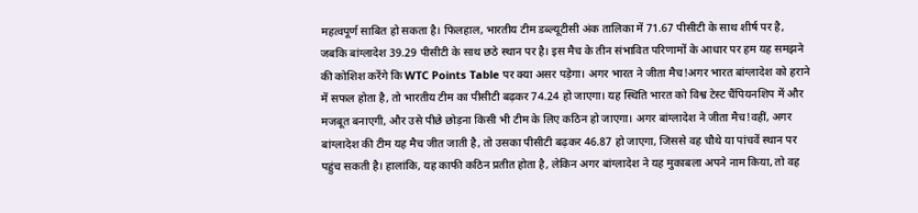महत्वपूर्ण साबित हो सकता है। फिलहाल, भारतीय टीम डब्ल्यूटीसी अंक तालिका में 71.67 पीसीटी के साथ शीर्ष पर है, जबकि बांग्लादेश 39.29 पीसीटी के साथ छठे स्थान पर है। इस मैच के तीन संभावित परिणामों के आधार पर हम यह समझने की कोशिश करेंगे कि WTC Points Table पर क्या असर पड़ेगा। अगर भारत ने जीता मैच!अगर भारत बांग्लादेश को हराने में सफल होता है, तो भारतीय टीम का पीसीटी बढ़कर 74.24 हो जाएगा। यह स्थिति भारत को विश्व टेस्ट चैंपियनशिप में और मजबूत बनाएगी, और उसे पीछे छोड़ना किसी भी टीम के लिए कठिन हो जाएगा। अगर बांग्लादेश ने जीता मैच!वहीं, अगर बांग्लादेश की टीम यह मैच जीत जाती है, तो उसका पीसीटी बढ़कर 46.87 हो जाएगा, जिससे वह चौथे या पांचवें स्थान पर पहुंच सकती है। हालांकि, यह काफी कठिन प्रतीत होता है, लेकिन अगर बांग्लादेश ने यह मुकाबला अपने नाम किया, तो वह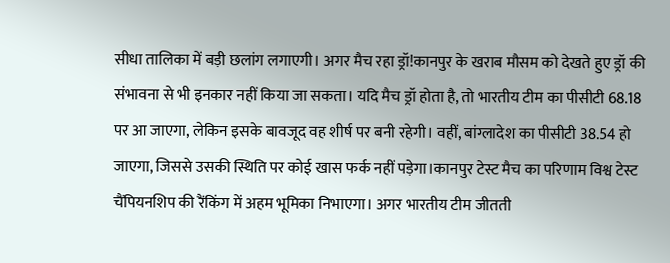सीधा तालिका में बड़ी छलांग लगाएगी। अगर मैच रहा ड्रॉ!कानपुर के खराब मौसम को देखते हुए ड्रॉ की संभावना से भी इनकार नहीं किया जा सकता। यदि मैच ड्रॉ होता है, तो भारतीय टीम का पीसीटी 68.18 पर आ जाएगा, लेकिन इसके बावजूद वह शीर्ष पर बनी रहेगी। वहीं, बांग्लादेश का पीसीटी 38.54 हो जाएगा, जिससे उसकी स्थिति पर कोई खास फर्क नहीं पड़ेगा।कानपुर टेस्ट मैच का परिणाम विश्व टेस्ट चैंपियनशिप की रैंकिंग में अहम भूमिका निभाएगा। अगर भारतीय टीम जीतती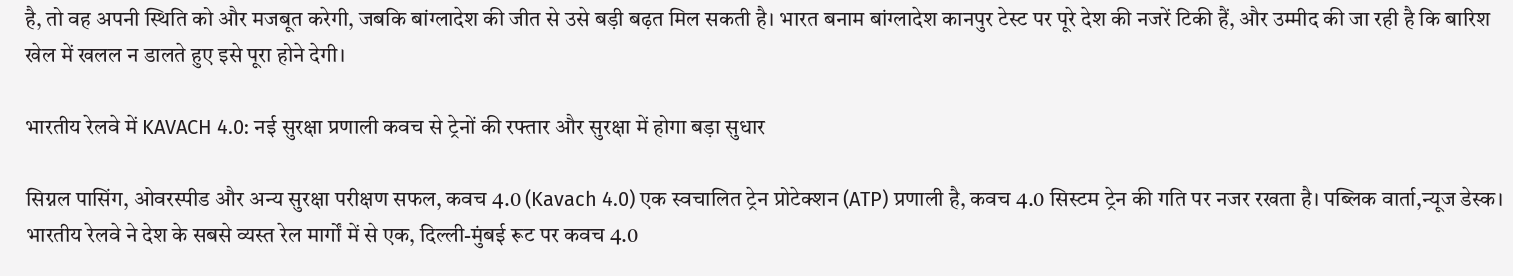है, तो वह अपनी स्थिति को और मजबूत करेगी, जबकि बांग्लादेश की जीत से उसे बड़ी बढ़त मिल सकती है। भारत बनाम बांग्लादेश कानपुर टेस्ट पर पूरे देश की नजरें टिकी हैं, और उम्मीद की जा रही है कि बारिश खेल में खलल न डालते हुए इसे पूरा होने देगी।

भारतीय रेलवे में KAVACH 4.0: नई सुरक्षा प्रणाली कवच से ट्रेनों की रफ्तार और सुरक्षा में होगा बड़ा सुधार

सिग्नल पासिंग, ओवरस्पीड और अन्य सुरक्षा परीक्षण सफल, कवच 4.0 (Kavach 4.0) एक स्वचालित ट्रेन प्रोटेक्शन (ATP) प्रणाली है, कवच 4.0 सिस्टम ट्रेन की गति पर नजर रखता है। पब्लिक वार्ता,न्यूज डेस्क। भारतीय रेलवे ने देश के सबसे व्यस्त रेल मार्गों में से एक, दिल्ली-मुंबई रूट पर कवच 4.0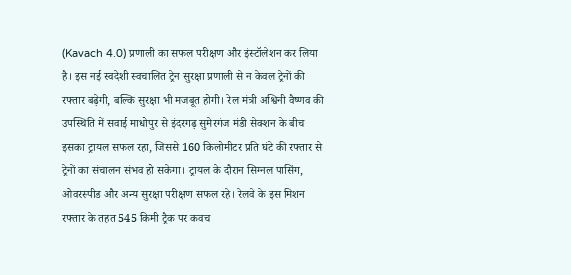(Kavach 4.0) प्रणाली का सफल परीक्षण और इंस्टॉलेशन कर लिया है। इस नई स्वदेशी स्वचालित ट्रेन सुरक्षा प्रणाली से न केवल ट्रेनों की रफ्तार बढ़ेगी, बल्कि सुरक्षा भी मजबूत होगी। रेल मंत्री अश्विनी वैष्णव की उपस्थिति में सवाई माधोपुर से इंदरगढ़ सुमेरगंज मंडी सेक्शन के बीच इसका ट्रायल सफल रहा, जिससे 160 किलोमीटर प्रति घंटे की रफ्तार से ट्रेनों का संचालन संभव हो सकेगा। ट्रायल के दौरान सिग्नल पासिंग, ओवरस्पीड और अन्य सुरक्षा परीक्षण सफल रहे। रेलवे के इस मिशन रफ्तार के तहत 545 किमी ट्रैक पर कवच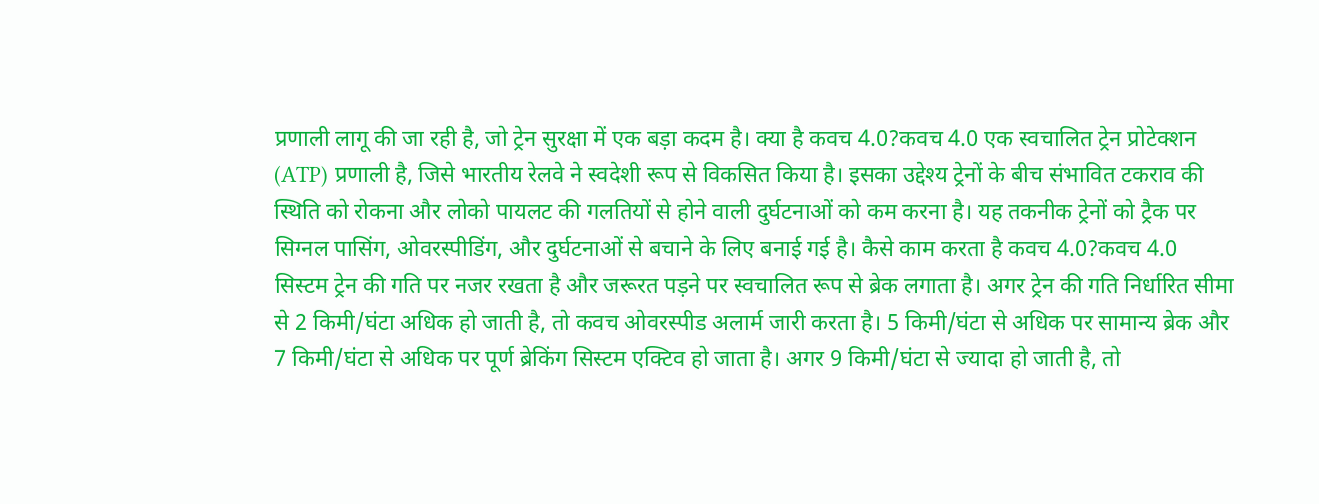प्रणाली लागू की जा रही है, जो ट्रेन सुरक्षा में एक बड़ा कदम है। क्या है कवच 4.0?कवच 4.0 एक स्वचालित ट्रेन प्रोटेक्शन (ATP) प्रणाली है, जिसे भारतीय रेलवे ने स्वदेशी रूप से विकसित किया है। इसका उद्देश्य ट्रेनों के बीच संभावित टकराव की स्थिति को रोकना और लोको पायलट की गलतियों से होने वाली दुर्घटनाओं को कम करना है। यह तकनीक ट्रेनों को ट्रैक पर सिग्नल पासिंग, ओवरस्पीडिंग, और दुर्घटनाओं से बचाने के लिए बनाई गई है। कैसे काम करता है कवच 4.0?कवच 4.0 सिस्टम ट्रेन की गति पर नजर रखता है और जरूरत पड़ने पर स्वचालित रूप से ब्रेक लगाता है। अगर ट्रेन की गति निर्धारित सीमा से 2 किमी/घंटा अधिक हो जाती है, तो कवच ओवरस्पीड अलार्म जारी करता है। 5 किमी/घंटा से अधिक पर सामान्य ब्रेक और 7 किमी/घंटा से अधिक पर पूर्ण ब्रेकिंग सिस्टम एक्टिव हो जाता है। अगर 9 किमी/घंटा से ज्यादा हो जाती है, तो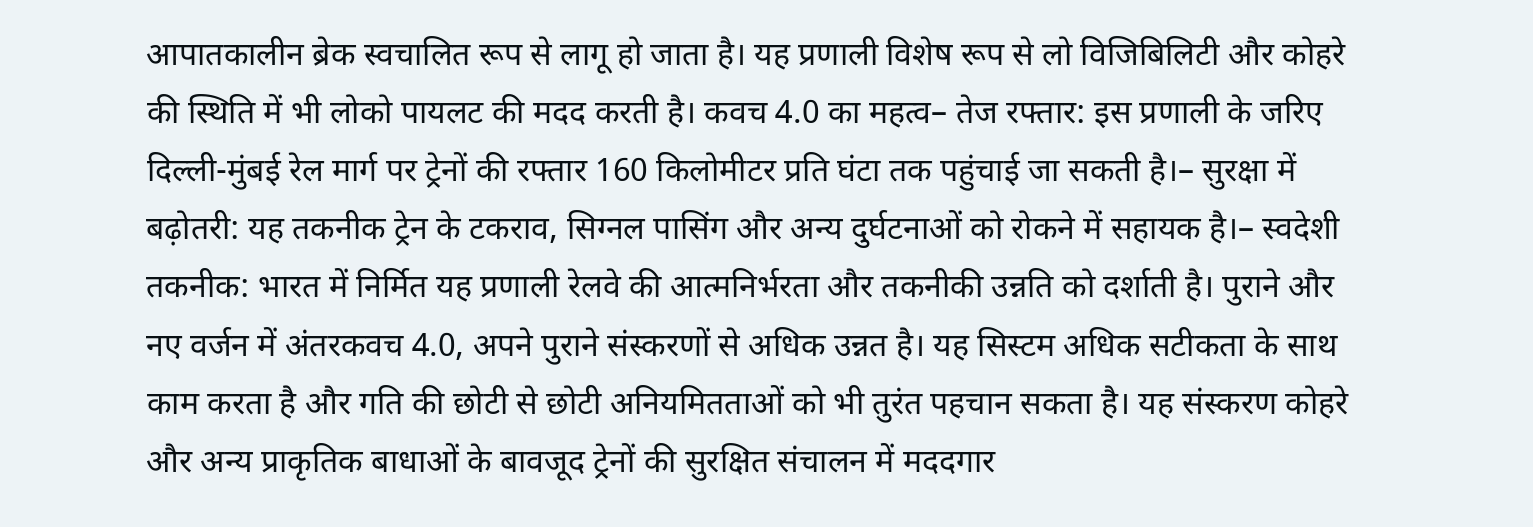आपातकालीन ब्रेक स्वचालित रूप से लागू हो जाता है। यह प्रणाली विशेष रूप से लो विजिबिलिटी और कोहरे की स्थिति में भी लोको पायलट की मदद करती है। कवच 4.0 का महत्व– तेज रफ्तार: इस प्रणाली के जरिए दिल्ली-मुंबई रेल मार्ग पर ट्रेनों की रफ्तार 160 किलोमीटर प्रति घंटा तक पहुंचाई जा सकती है।– सुरक्षा में बढ़ोतरी: यह तकनीक ट्रेन के टकराव, सिग्नल पासिंग और अन्य दुर्घटनाओं को रोकने में सहायक है।– स्वदेशी तकनीक: भारत में निर्मित यह प्रणाली रेलवे की आत्मनिर्भरता और तकनीकी उन्नति को दर्शाती है। पुराने और नए वर्जन में अंतरकवच 4.0, अपने पुराने संस्करणों से अधिक उन्नत है। यह सिस्टम अधिक सटीकता के साथ काम करता है और गति की छोटी से छोटी अनियमितताओं को भी तुरंत पहचान सकता है। यह संस्करण कोहरे और अन्य प्राकृतिक बाधाओं के बावजूद ट्रेनों की सुरक्षित संचालन में मददगार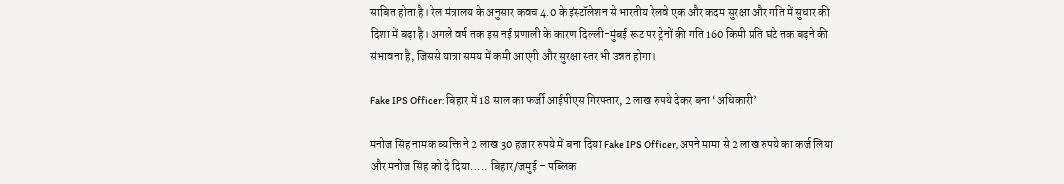साबित होता है। रेल मंत्रालय के अनुसार कवच 4.0 के इंस्टॉलेशन से भारतीय रेलवे एक और कदम सुरक्षा और गति में सुधार की दिशा में बढ़ा है। अगले वर्ष तक इस नई प्रणाली के कारण दिल्ली-मुंबई रूट पर ट्रेनों की गति 160 किमी प्रति घंटे तक बढ़ने की संभावना है, जिससे यात्रा समय में कमी आएगी और सुरक्षा स्तर भी उन्नत होगा।

Fake IPS Officer: बिहार में 18 साल का फर्जी आईपीएस गिरफ्तार, 2 लाख रुपये देकर बना ‘अधिकारी’

मनोज सिंह नामक व्यक्ति ने 2 लाख 30 हजार रुपये में बना दिया Fake IPS Officer, अपने मामा से 2 लाख रुपये का कर्ज लिया और मनोज सिंह को दे दिया….. बिहार/जमुई – पब्लिक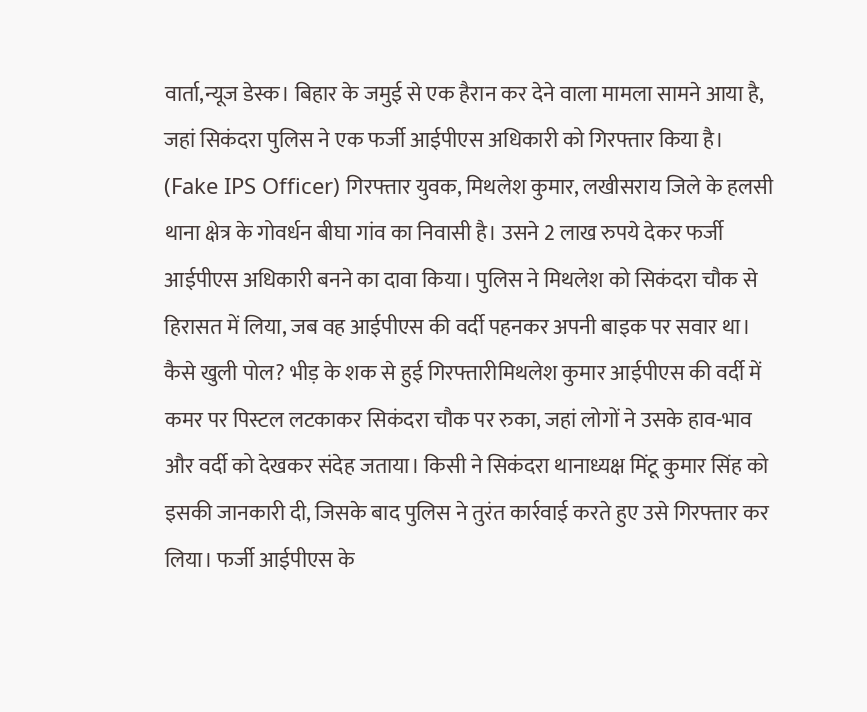वार्ता,न्यूज डेस्क। बिहार के जमुई से एक हैरान कर देने वाला मामला सामने आया है, जहां सिकंदरा पुलिस ने एक फर्जी आईपीएस अधिकारी को गिरफ्तार किया है। (Fake IPS Officer) गिरफ्तार युवक, मिथलेश कुमार, लखीसराय जिले के हलसी थाना क्षेत्र के गोवर्धन बीघा गांव का निवासी है। उसने 2 लाख रुपये देकर फर्जी आईपीएस अधिकारी बनने का दावा किया। पुलिस ने मिथलेश को सिकंदरा चौक से हिरासत में लिया, जब वह आईपीएस की वर्दी पहनकर अपनी बाइक पर सवार था। कैसे खुली पोल? भीड़ के शक से हुई गिरफ्तारीमिथलेश कुमार आईपीएस की वर्दी में कमर पर पिस्टल लटकाकर सिकंदरा चौक पर रुका, जहां लोगों ने उसके हाव-भाव और वर्दी को देखकर संदेह जताया। किसी ने सिकंदरा थानाध्यक्ष मिंटू कुमार सिंह को इसकी जानकारी दी, जिसके बाद पुलिस ने तुरंत कार्रवाई करते हुए उसे गिरफ्तार कर लिया। फर्जी आईपीएस के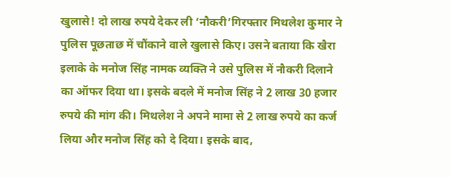खुलासे! दो लाख रुपये देकर ली ‘नौकरी’गिरफ्तार मिथलेश कुमार ने पुलिस पूछताछ में चौंकाने वाले खुलासे किए। उसने बताया कि खैरा इलाके के मनोज सिंह नामक व्यक्ति ने उसे पुलिस में नौकरी दिलाने का ऑफर दिया था। इसके बदले में मनोज सिंह ने 2 लाख 30 हजार रुपये की मांग की। मिथलेश ने अपने मामा से 2 लाख रुपये का कर्ज लिया और मनोज सिंह को दे दिया। इसके बाद,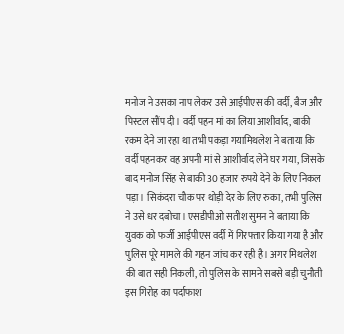मनोज ने उसका नाप लेकर उसे आईपीएस की वर्दी, बैज और पिस्टल सौंप दी। वर्दी पहन मां का लिया आशीर्वाद, बाकी रकम देने जा रहा था तभी पकड़ा गयामिथलेश ने बताया कि वर्दी पहनकर वह अपनी मां से आशीर्वाद लेने घर गया, जिसके बाद मनोज सिंह से बाकी 30 हजार रुपये देने के लिए निकल पड़ा। सिकंदरा चौक पर थोड़ी देर के लिए रुका, तभी पुलिस ने उसे धर दबोचा। एसडीपीओ सतीश सुमन ने बताया कि युवक को फर्जी आईपीएस वर्दी में गिरफ्तार किया गया है और पुलिस पूरे मामले की गहन जांच कर रही है। अगर मिथलेश की बात सही निकली, तो पुलिस के सामने सबसे बड़ी चुनौती इस गिरोह का पर्दाफाश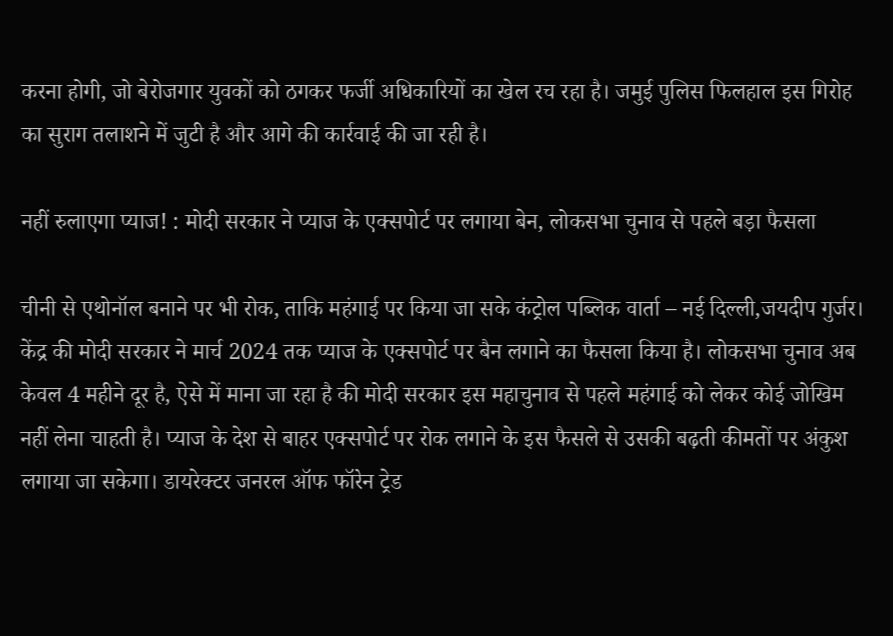करना होगी, जो बेरोजगार युवकों को ठगकर फर्जी अधिकारियों का खेल रच रहा है। जमुई पुलिस फिलहाल इस गिरोह का सुराग तलाशने में जुटी है और आगे की कार्रवाई की जा रही है।

नहीं रुलाएगा प्याज! : मोदी सरकार ने प्याज के एक्सपोर्ट पर लगाया बेन, लोकसभा चुनाव से पहले बड़ा फैसला

चीनी से एथोनॉल बनाने पर भी रोक, ताकि महंगाई पर किया जा सके कंट्रोल पब्लिक वार्ता – नई दिल्ली,जयदीप गुर्जर। केंद्र की मोदी सरकार ने मार्च 2024 तक प्याज के एक्सपोर्ट पर बैन लगाने का फैसला किया है। लोकसभा चुनाव अब केवल 4 महीने दूर है, ऐसे में माना जा रहा है की मोदी सरकार इस महाचुनाव से पहले महंगाई को लेकर कोई जोखिम नहीं लेना चाहती है। प्याज के देश से बाहर एक्सपोर्ट पर रोक लगाने के इस फैसले से उसकी बढ़ती कीमतों पर अंकुश लगाया जा सकेगा। डायरेक्टर जनरल ऑफ फॉरेन ट्रेड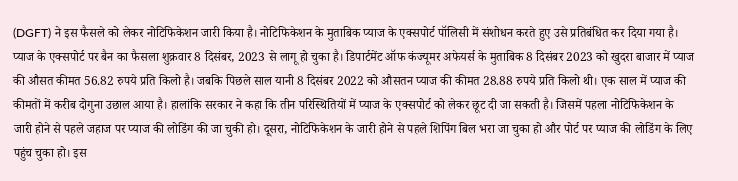(DGFT) ने इस फैसले को लेकर नोटिफिकेशन जारी किया है। नोटिफिकेशन के मुताबिक प्याज के एक्सपोर्ट पॉलिसी में संशोधन करते हुए उसे प्रतिबंधित कर दिया गया है। प्याज के एक्सपोर्ट पर बैन का फैसला शुक्रवार 8 दिसंबर, 2023 से लागू हो चुका है। डिपार्टमेंट ऑफ कंज्यूमर अफेयर्स के मुताबिक 8 दिसंबर 2023 को खुदरा बाजार में प्याज की औसत कीमत 56.82 रुपये प्रति किलो है। जबकि पिछले साल यानी 8 दिसंबर 2022 को औसतन प्याज की कीमत 28.88 रुपये प्रति किलो थी। एक साल में प्याज की कीमतों में करीब दोगुना उछाल आया है। हालांकि सरकार ने कहा कि तीन परिस्थितियों में प्याज के एक्सपोर्ट को लेकर छूट दी जा सकती है। जिसमें पहला नोटिफिकेशन के जारी होने से पहले जहाज पर प्याज की लोडिंग की जा चुकी हो। दूसरा, नोटिफिकेशन के जारी होने से पहले शिपिंग बिल भरा जा चुका हो और पोर्ट पर प्याज की लोडिंग के लिए पहुंच चुका हो। इस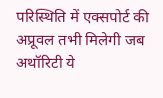परिस्थिति में एक्सपोर्ट की अप्रूवल तभी मिलेगी जब अथॉरिटी ये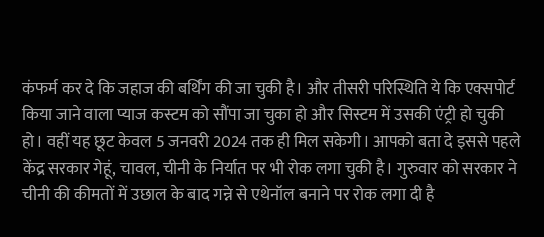कंफर्म कर दे कि जहाज की बर्थिंग की जा चुकी है। और तीसरी परिस्थिति ये कि एक्सपोर्ट किया जाने वाला प्याज कस्टम को सौंपा जा चुका हो और सिस्टम में उसकी एंट्री हो चुकी हो। वहीं यह छूट केवल 5 जनवरी 2024 तक ही मिल सकेगी। आपको बता दे इससे पहले केंद्र सरकार गेहूं, चावल, चीनी के निर्यात पर भी रोक लगा चुकी है। गुरुवार को सरकार ने चीनी की कीमतों में उछाल के बाद गन्ने से एथेनॉल बनाने पर रोक लगा दी है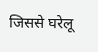जिससे घरेलू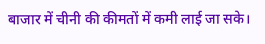बाजार में चीनी की कीमतों में कमी लाई जा सके।